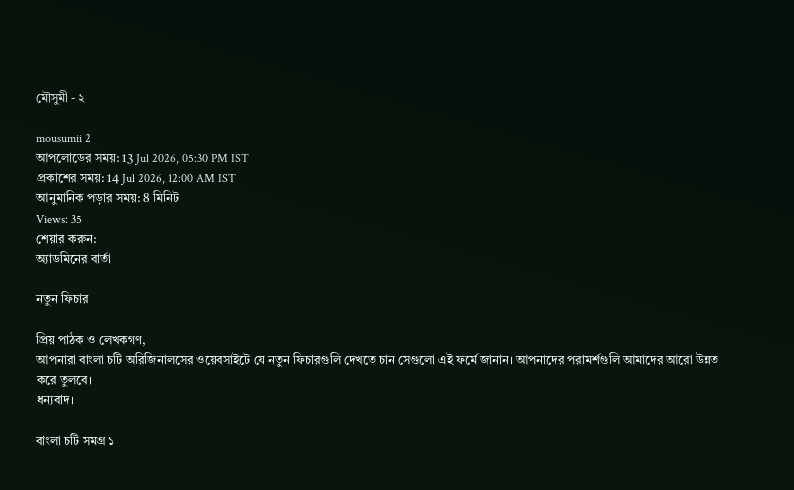মৌসুমী - ২

mousumii 2
আপলোডের সময়: 13 Jul 2026, 05:30 PM IST
প্রকাশের সময়: 14 Jul 2026, 12:00 AM IST
আনুমানিক পড়ার সময়: 8 মিনিট
Views: 35
শেয়ার করুন:
অ্যাডমিনের বার্তা

নতুন ফিচার

প্রিয় পাঠক ও লেখকগণ,
আপনারা বাংলা চটি অরিজিনালসের ওয়েবসাইটে যে নতুন ফিচারগুলি দেখতে চান সেগুলো এই ফর্মে জানান। আপনাদের পরামর্শগুলি আমাদের আরো উন্নত করে তুলবে।
ধন্যবাদ।

বাংলা চটি সমগ্র ১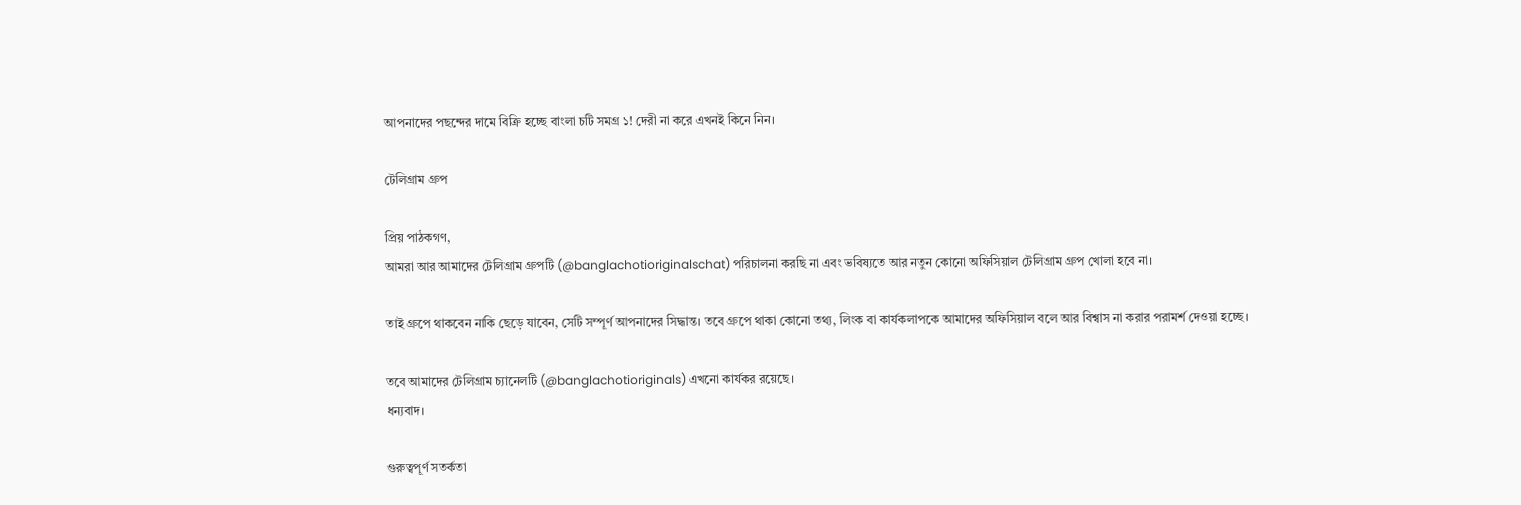আপনাদের পছন্দের দামে বিক্রি হচ্ছে বাংলা চটি সমগ্র ১! দেরী না করে এখনই কিনে নিন।

টেলিগ্রাম গ্রুপ

প্রিয় পাঠকগণ,
আমরা আর আমাদের টেলিগ্রাম গ্রুপটি (@banglachotioriginalschat) পরিচালনা করছি না এবং ভবিষ্যতে আর নতুন কোনো অফিসিয়াল টেলিগ্রাম গ্রুপ খোলা হবে না।

তাই গ্রুপে থাকবেন নাকি ছেড়ে যাবেন, সেটি সম্পূর্ণ আপনাদের সিদ্ধান্ত। তবে গ্রুপে থাকা কোনো তথ্য, লিংক বা কার্যকলাপকে আমাদের অফিসিয়াল বলে আর বিশ্বাস না করার পরামর্শ দেওয়া হচ্ছে।

তবে আমাদের টেলিগ্রাম চ্যানেলটি (@banglachotioriginals) এখনো কার্যকর রয়েছে।
ধন্যবাদ।

গুরুত্বপূর্ণ সতর্কতা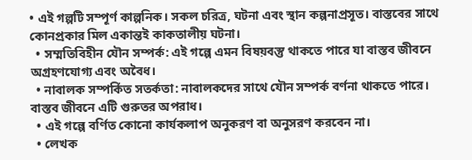• এই গল্পটি সম্পূর্ণ কাল্পনিক। সকল চরিত্র, ঘটনা এবং স্থান কল্পনাপ্রসূত। বাস্তবের সাথে কোনপ্রকার মিল একান্তই কাকতালীয় ঘটনা।
  • সম্মতিবিহীন যৌন সম্পর্ক: এই গল্পে এমন বিষয়বস্তু থাকতে পারে যা বাস্তব জীবনে অগ্রহণযোগ্য এবং অবৈধ।
  • নাবালক সম্পর্কিত সতর্কতা: নাবালকদের সাথে যৌন সম্পর্ক বর্ণনা থাকতে পারে। বাস্তব জীবনে এটি গুরুতর অপরাধ।
  • এই গল্পে বর্ণিত কোনো কার্যকলাপ অনুকরণ বা অনুসরণ করবেন না।
  • লেখক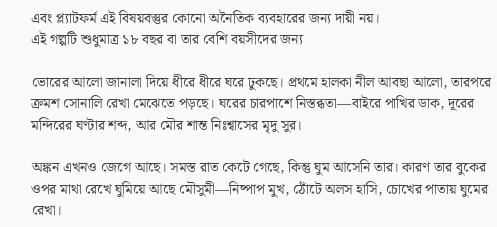এবং প্ল্যাটফর্ম এই বিষয়বস্তুর কোনো অনৈতিক ব্যবহারের জন্য দায়ী নয়।
এই গল্পটি শুধুমাত্র ১৮ বছর বা তার বেশি বয়সীদের জন্য

ভোরের আলো জানালা দিয়ে ধীরে ধীরে ঘরে ঢুকছে। প্রথমে হালকা নীল আবছা আলো, তারপরে ক্রমশ সোনালি রেখা মেঝেতে পড়ছে। ঘরের চারপাশে নিস্তব্ধতা—বাইরে পাখির ডাক, দূরের মন্দিরের ঘণ্টার শব্দ, আর মৌর শান্ত নিঃশ্বাসের মৃদু সুর।

অঙ্কন এখনও জেগে আছে। সমস্ত রাত কেটে গেছে, কিন্তু ঘুম আসেনি তার। কারণ তার বুকের ওপর মাথা রেখে ঘুমিয়ে আছে মৌসুমী—নিষ্পাপ মুখ, ঠোঁটে অলস হাসি, চোখের পাতায় ঘুমের রেখা।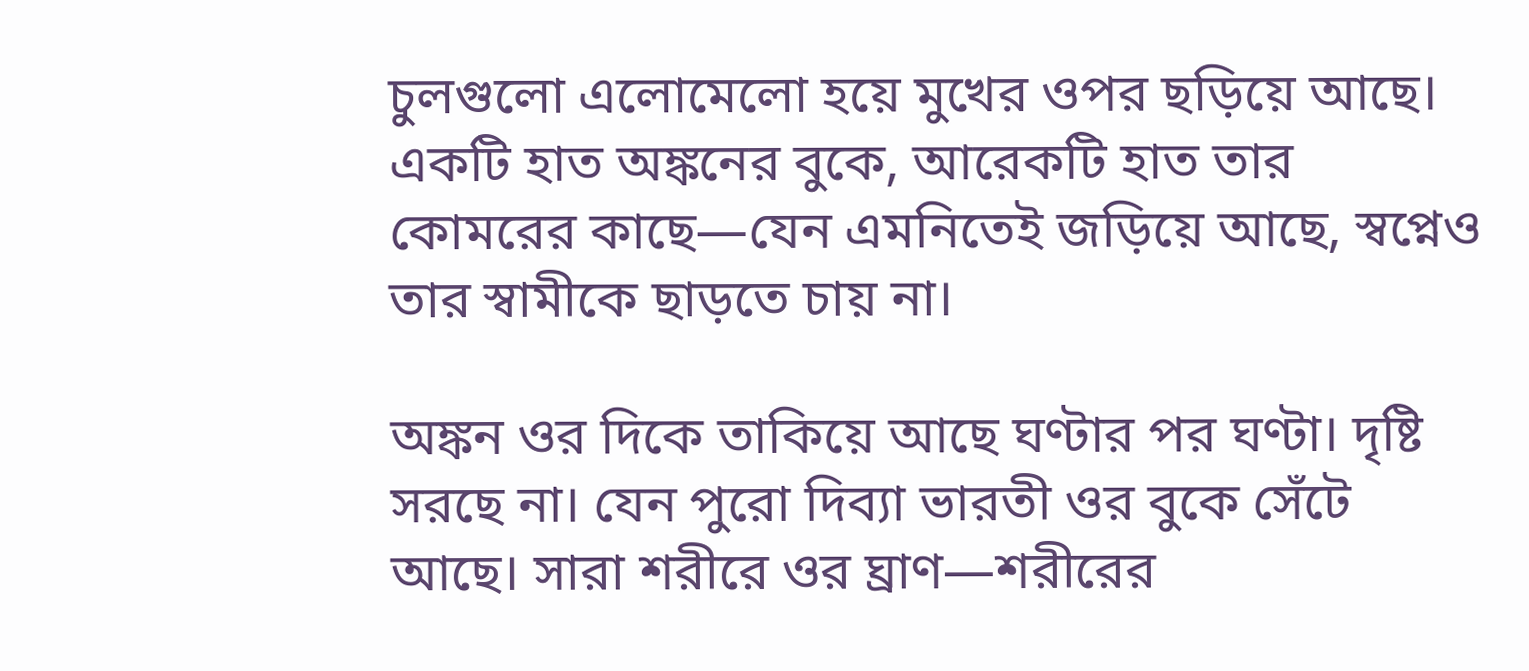চুলগুলো এলোমেলো হয়ে মুখের ওপর ছড়িয়ে আছে। একটি হাত অঙ্কনের বুকে, আরেকটি হাত তার কোমরের কাছে—যেন এমনিতেই জড়িয়ে আছে, স্বপ্নেও তার স্বামীকে ছাড়তে চায় না।

অঙ্কন ওর দিকে তাকিয়ে আছে ঘণ্টার পর ঘণ্টা। দৃষ্টি সরছে না। যেন পুরো দিব্যা ভারতী ওর বুকে সেঁটে আছে। সারা শরীরে ওর ঘ্রাণ—শরীরের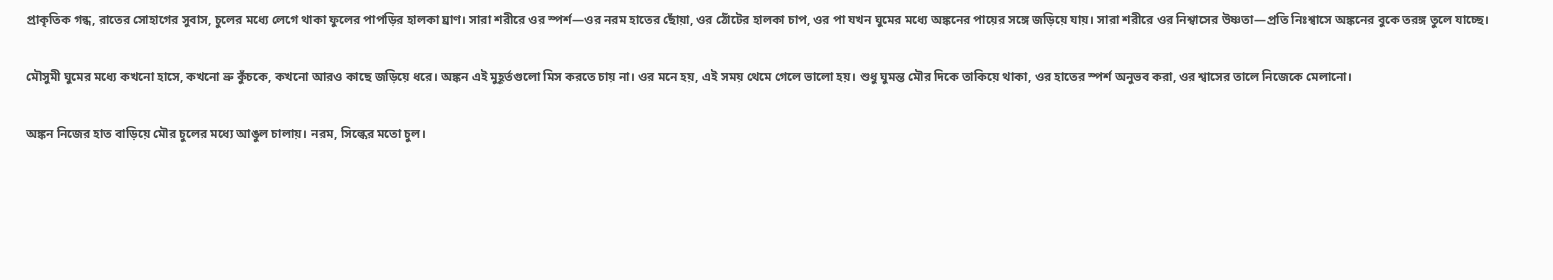প্রাকৃতিক গন্ধ, রাতের সোহাগের সুবাস, চুলের মধ্যে লেগে থাকা ফুলের পাপড়ির হালকা ঘ্রাণ। সারা শরীরে ওর স্পর্শ—ওর নরম হাতের ছোঁয়া, ওর ঠোঁটের হালকা চাপ, ওর পা যখন ঘুমের মধ্যে অঙ্কনের পায়ের সঙ্গে জড়িয়ে যায়। সারা শরীরে ওর নিশ্বাসের উষ্ণতা—প্রতি নিঃশ্বাসে অঙ্কনের বুকে তরঙ্গ তুলে যাচ্ছে।

মৌসুমী ঘুমের মধ্যে কখনো হাসে, কখনো ভ্রু কুঁচকে, কখনো আরও কাছে জড়িয়ে ধরে। অঙ্কন এই মুহূর্তগুলো মিস করতে চায় না। ওর মনে হয়, এই সময় থেমে গেলে ভালো হয়। শুধু ঘুমন্ত মৌর দিকে তাকিয়ে থাকা, ওর হাতের স্পর্শ অনুভব করা, ওর শ্বাসের তালে নিজেকে মেলানো।

অঙ্কন নিজের হাত বাড়িয়ে মৌর চুলের মধ্যে আঙুল চালায়। নরম, সিল্কের মতো চুল।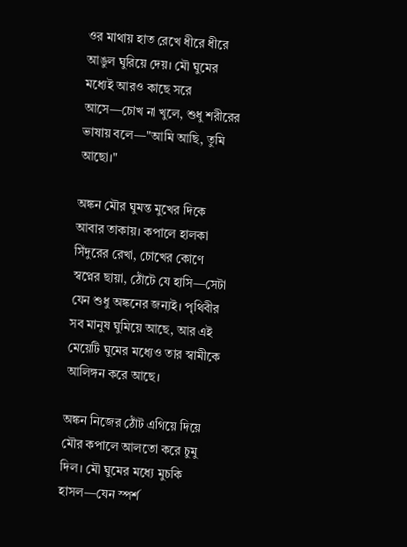ওর মাথায় হাত রেখে ধীরে ধীরে আঙুল ঘুরিয়ে দেয়। মৌ ঘুমের মধ্যেই আরও কাছে সরে আসে—চোখ না খুলে, শুধু শরীরের ভাষায় বলে—"আমি আছি, তুমি আছো।"

অঙ্কন মৌর ঘুমন্ত মুখের দিকে আবার তাকায়। কপালে হালকা সিঁদুরের রেখা, চোখের কোণে স্বপ্নের ছায়া, ঠোঁটে যে হাসি—সেটা যেন শুধু অঙ্কনের জন্যই। পৃথিবীর সব মানুষ ঘুমিয়ে আছে, আর এই মেয়েটি ঘুমের মধ্যেও তার স্বামীকে আলিঙ্গন করে আছে।

অঙ্কন নিজের ঠোঁট এগিয়ে দিয়ে মৌর কপালে আলতো করে চুমু দিল। মৌ ঘুমের মধ্যে মুচকি হাসল—যেন স্পর্শ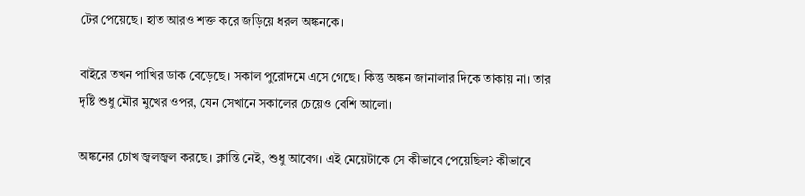টের পেয়েছে। হাত আরও শক্ত করে জড়িয়ে ধরল অঙ্কনকে।

বাইরে তখন পাখির ডাক বেড়েছে। সকাল পুরোদমে এসে গেছে। কিন্তু অঙ্কন জানালার দিকে তাকায় না। তার দৃষ্টি শুধু মৌর মুখের ওপর, যেন সেখানে সকালের চেয়েও বেশি আলো।

অঙ্কনের চোখ জ্বলজ্বল করছে। ক্লান্তি নেই, শুধু আবেগ। এই মেয়েটাকে সে কীভাবে পেয়েছিল? কীভাবে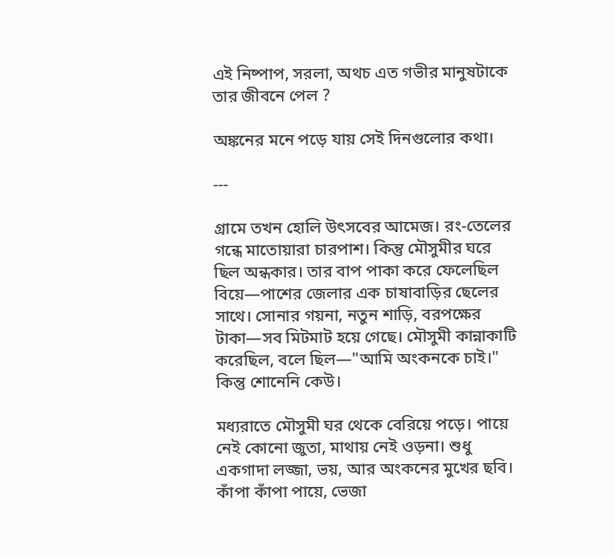এই নিষ্পাপ, সরলা, অথচ এত গভীর মানুষটাকে তার জীবনে পেল ?

অঙ্কনের মনে পড়ে যায় সেই দিনগুলোর কথা।

---

গ্রামে তখন হোলি উৎসবের আমেজ। রং-তেলের গন্ধে মাতোয়ারা চারপাশ। কিন্তু মৌসুমীর ঘরে ছিল অন্ধকার। তার বাপ পাকা করে ফেলেছিল বিয়ে—পাশের জেলার এক চাষাবাড়ির ছেলের সাথে। সোনার গয়না, নতুন শাড়ি, বরপক্ষের টাকা—সব মিটমাট হয়ে গেছে। মৌসুমী কান্নাকাটি করেছিল, বলে ছিল—"আমি অংকনকে চাই।" কিন্তু শোনেনি কেউ।

মধ্যরাতে মৌসুমী ঘর থেকে বেরিয়ে পড়ে। পায়ে নেই কোনো জুতা, মাথায় নেই ওড়না। শুধু একগাদা লজ্জা, ভয়, আর অংকনের মুখের ছবি। কাঁপা কাঁপা পায়ে, ভেজা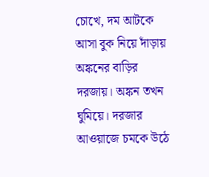চোখে, দম আটকে আসা বুক নিয়ে দাঁড়ায় অঙ্কনের বাড়ির দরজায়। অঙ্কন তখন ঘুমিয়ে। দরজার আওয়াজে চমকে উঠে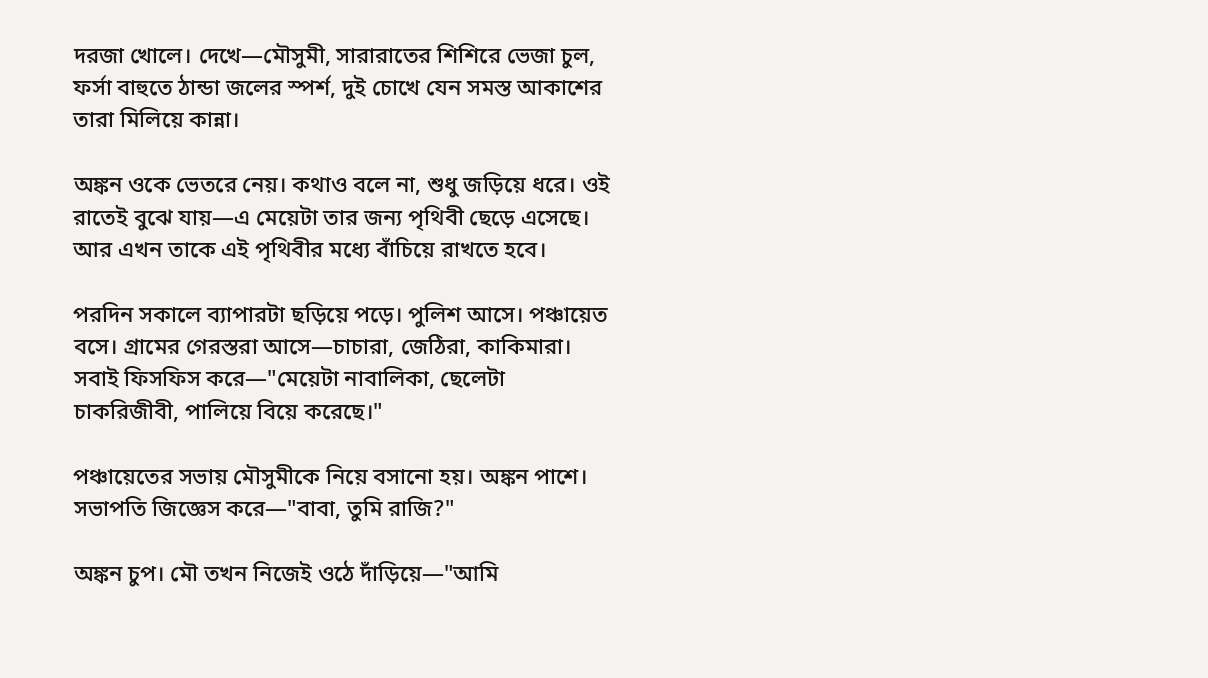দরজা খোলে। দেখে—মৌসুমী, সারারাতের শিশিরে ভেজা চুল, ফর্সা বাহুতে ঠান্ডা জলের স্পর্শ, দুই চোখে যেন সমস্ত আকাশের তারা মিলিয়ে কান্না।

অঙ্কন ওকে ভেতরে নেয়। কথাও বলে না, শুধু জড়িয়ে ধরে। ওই রাতেই বুঝে যায়—এ মেয়েটা তার জন্য পৃথিবী ছেড়ে এসেছে। আর এখন তাকে এই পৃথিবীর মধ্যে বাঁচিয়ে রাখতে হবে।

পরদিন সকালে ব্যাপারটা ছড়িয়ে পড়ে। পুলিশ আসে। পঞ্চায়েত বসে। গ্রামের গেরস্তরা আসে—চাচারা, জেঠিরা, কাকিমারা। সবাই ফিসফিস করে—"মেয়েটা নাবালিকা, ছেলেটা চাকরিজীবী, পালিয়ে বিয়ে করেছে।"

পঞ্চায়েতের সভায় মৌসুমীকে নিয়ে বসানো হয়। অঙ্কন পাশে। সভাপতি জিজ্ঞেস করে—"বাবা, তুমি রাজি?"

অঙ্কন চুপ। মৌ তখন নিজেই ওঠে দাঁড়িয়ে—"আমি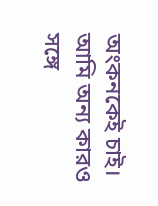অংকনকেই চাই। আমি অন্য কারও সঙ্গে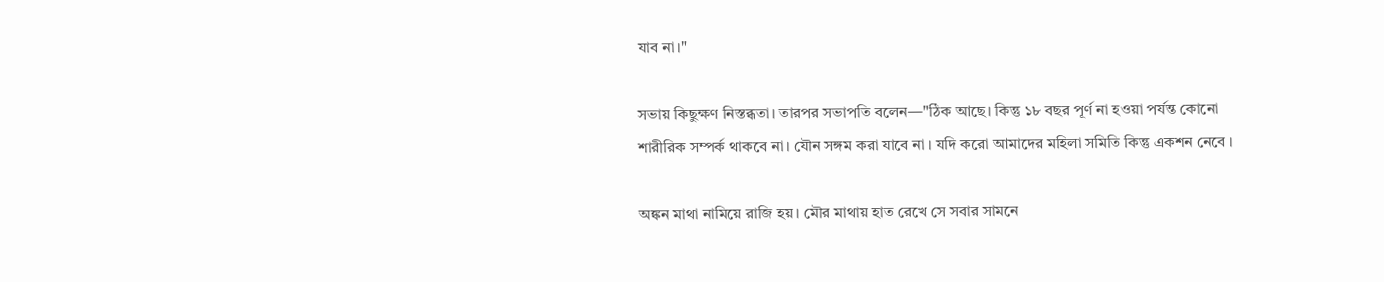যাব না।"

সভায় কিছুক্ষণ নিস্তব্ধতা। তারপর সভাপতি বলেন—"ঠিক আছে। কিন্তু ১৮ বছর পূর্ণ না হওয়া পর্যন্ত কোনো শারীরিক সম্পর্ক থাকবে না। যৌন সঙ্গম করা যাবে না । যদি করো আমাদের মহিলা সমিতি কিন্তু একশন নেবে ।

অঙ্কন মাথা নামিয়ে রাজি হয়। মৌর মাথায় হাত রেখে সে সবার সামনে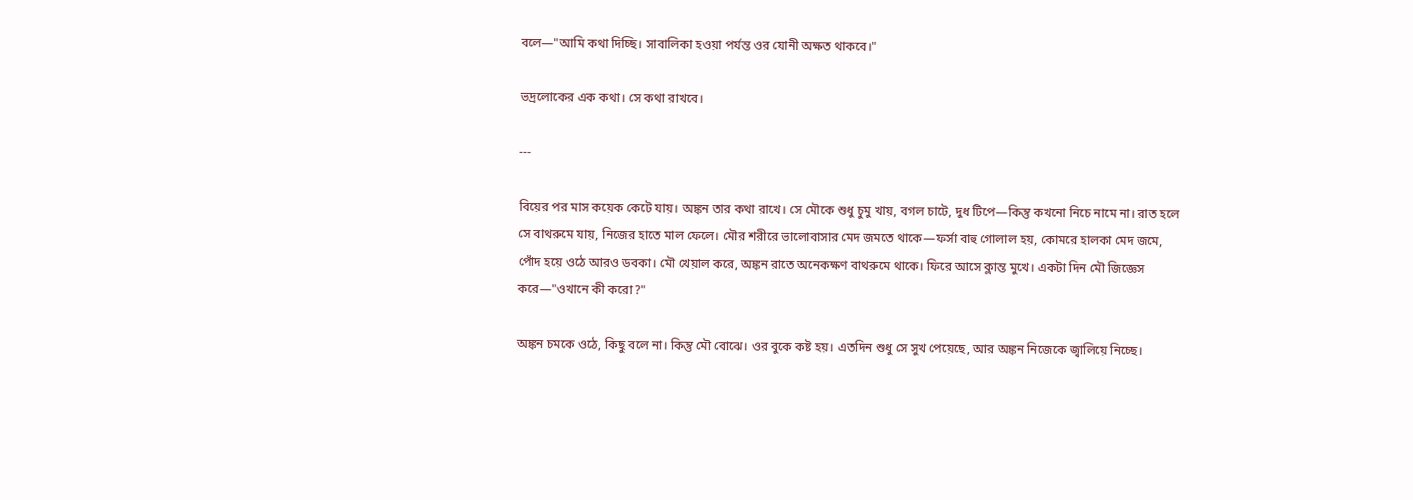বলে—"আমি কথা দিচ্ছি। সাবালিকা হওয়া পর্যন্ত ওর যোনী অক্ষত থাকবে।"

ভদ্রলোকের এক কথা। সে কথা রাখবে।

---

বিয়ের পর মাস কয়েক কেটে যায়। অঙ্কন তার কথা রাখে। সে মৌকে শুধু চুমু খায়, বগল চাটে, দুধ টিপে—কিন্তু কখনো নিচে নামে না। রাত হলে সে বাথরুমে যায়, নিজের হাতে মাল ফেলে। মৌর শরীরে ভালোবাসার মেদ জমতে থাকে—ফর্সা বাহু গোলাল হয়, কোমরে হালকা মেদ জমে, পোঁদ হয়ে ওঠে আরও ডবকা। মৌ খেয়াল করে, অঙ্কন রাতে অনেকক্ষণ বাথরুমে থাকে। ফিরে আসে ক্লান্ত মুখে। একটা দিন মৌ জিজ্ঞেস করে—"ওখানে কী করো?"

অঙ্কন চমকে ওঠে, কিছু বলে না। কিন্তু মৌ বোঝে। ওর বুকে কষ্ট হয়। এতদিন শুধু সে সুখ পেয়েছে, আর অঙ্কন নিজেকে জ্বালিয়ে নিচ্ছে।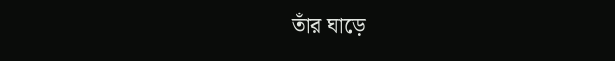তাঁর ঘাড়ে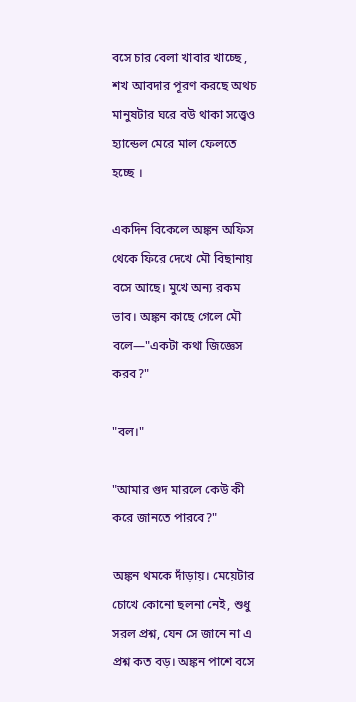বসে চার বেলা খাবার খাচ্ছে , শখ আবদার পূরণ করছে অথচ মানুষটার ঘরে বউ থাকা সত্ত্বেও হ্যান্ডেল মেরে মাল ফেলতে হচ্ছে ।

একদিন বিকেলে অঙ্কন অফিস থেকে ফিরে দেখে মৌ বিছানায় বসে আছে। মুখে অন্য রকম ভাব। অঙ্কন কাছে গেলে মৌ বলে—"একটা কথা জিজ্ঞেস করব?"

"বল।"

"আমার গুদ মারলে কেউ কী করে জানতে পারবে?"

অঙ্কন থমকে দাঁড়ায়। মেয়েটার চোখে কোনো ছলনা নেই, শুধু সরল প্রশ্ন, যেন সে জানে না এ প্রশ্ন কত বড়। অঙ্কন পাশে বসে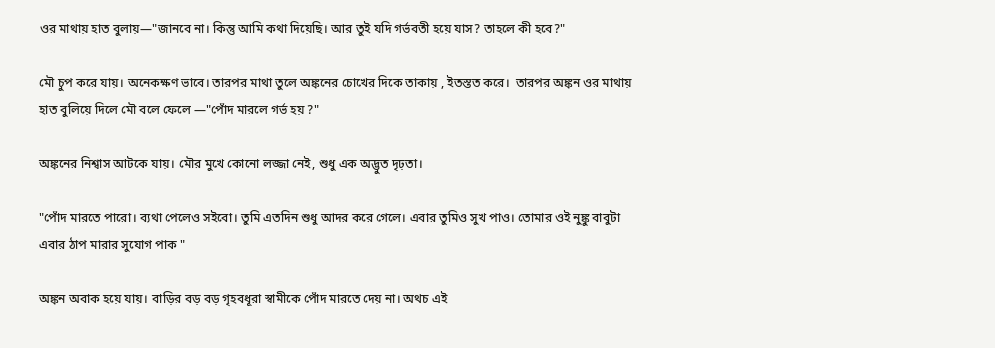ওর মাথায় হাত বুলায়—"জানবে না। কিন্তু আমি কথা দিয়েছি। আর তুই যদি গর্ভবতী হয়ে যাস? তাহলে কী হবে?"

মৌ চুপ করে যায়। অনেকক্ষণ ভাবে। তারপর মাথা তুলে অঙ্কনের চোখের দিকে তাকায় , ইতস্তত করে।  তারপর অঙ্কন ওর মাথায় হাত বুলিয়ে দিলে মৌ বলে ফেলে —"পোঁদ মারলে গর্ভ হয় ?"

অঙ্কনের নিশ্বাস আটকে যায়। মৌর মুখে কোনো লজ্জা নেই, শুধু এক অদ্ভুত দৃঢ়তা।

"পোঁদ মারতে পারো। ব্যথা পেলেও সইবো। তুমি এতদিন শুধু আদর করে গেলে। এবার তুমিও সুখ পাও। তোমার ওই নুঙ্কু বাবুটা এবার ঠাপ মারার সুযোগ পাক "

অঙ্কন অবাক হয়ে যায়। বাড়ির বড় বড় গৃহবধূরা স্বামীকে পোঁদ মারতে দেয় না। অথচ এই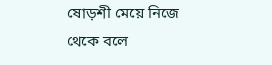ষোড়শী মেয়ে নিজে থেকে বলে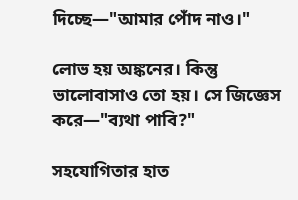দিচ্ছে—"আমার পোঁদ নাও।"

লোভ হয় অঙ্কনের। কিন্তু ভালোবাসাও তো হয়। সে জিজ্ঞেস করে—"ব্যথা পাবি?"

সহযোগিতার হাত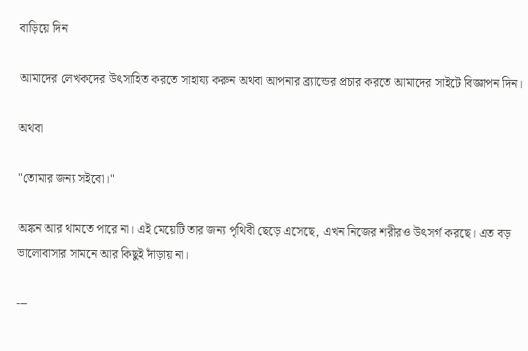বাড়িয়ে দিন

আমাদের লেখকদের উৎসাহিত করতে সাহায্য করুন অথবা আপনার ব্র্যান্ডের প্রচার করতে আমাদের সাইটে বিজ্ঞাপন দিন।

অথবা

"তোমার জন্য সইবো।"

অঙ্কন আর থামতে পারে না। এই মেয়েটি তার জন্য পৃথিবী ছেড়ে এসেছে, এখন নিজের শরীরও উৎসর্গ করছে। এত বড় ভালোবাসার সামনে আর কিছুই দাঁড়ায় না।

---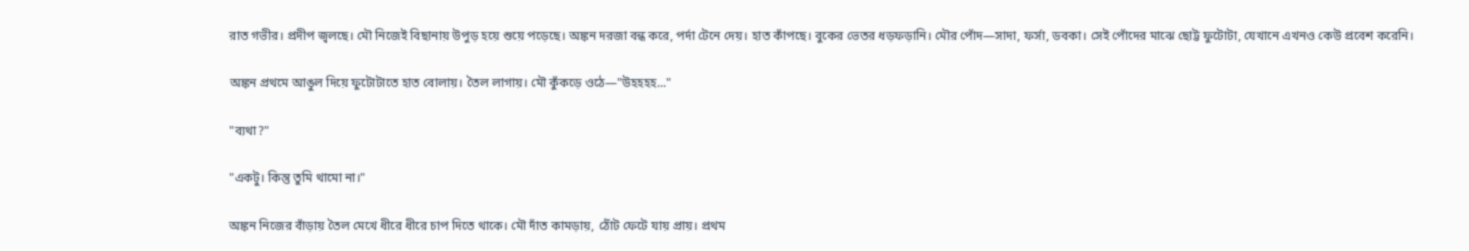রাত গভীর। প্রদীপ জ্বলছে। মৌ নিজেই বিছানায় উপুড় হয়ে শুয়ে পড়েছে। অঙ্কন দরজা বন্ধ করে, পর্দা টেনে দেয়। হাত কাঁপছে। বুকের ভেতর ধড়ফড়ানি। মৌর পোঁদ—সাদা, ফর্সা, ডবকা। সেই পোঁদের মাঝে ছোট্ট ফুটোটা, যেখানে এখনও কেউ প্রবেশ করেনি।

অঙ্কন প্রথমে আঙুল দিয়ে ফুটোটাতে হাত বোলায়। তৈল লাগায়। মৌ কুঁকড়ে ওঠে—"উহহহহ..."

"ব্যথা?"

"একটু। কিন্তু তুমি থামো না।"

অঙ্কন নিজের বাঁড়ায় তৈল মেখে ধীরে ধীরে চাপ দিতে থাকে। মৌ দাঁত কামড়ায়, ঠোঁট ফেটে যায় প্রায়। প্রথম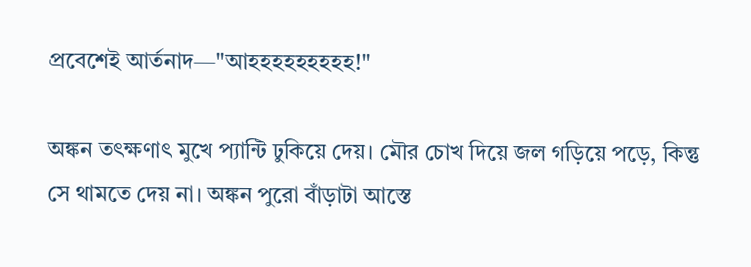প্রবেশেই আর্তনাদ—"আহহহহহহহহহ!"

অঙ্কন তৎক্ষণাৎ মুখে প্যান্টি ঢুকিয়ে দেয়। মৌর চোখ দিয়ে জল গড়িয়ে পড়ে, কিন্তু সে থামতে দেয় না। অঙ্কন পুরো বাঁড়াটা আস্তে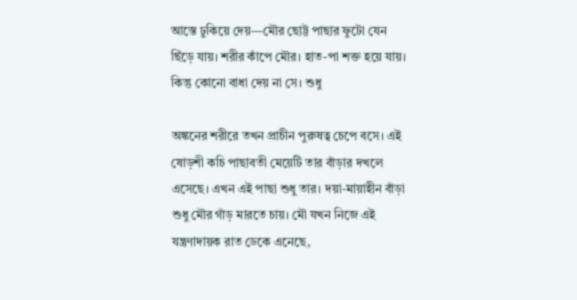আস্তে ঢুকিয়ে দেয়—মৌর ছোট্ট পাছার ফুটো যেন ছিঁড়ে যায়। শরীর কাঁপে মৌর। হাত-পা শক্ত হয়ে যায়। কিন্তু কোনো বাধা দেয় না সে। শুধু

অঙ্কনের শরীরে তখন প্রাচীন পুরুষত্ব চেপে বসে। এই ষোড়শী কচি পাছাবতী মেয়েটি তার বাঁড়ার দখলে এসেছে। এখন এই পাছা শুধু তার। দয়া-মায়াহীন বাঁড়া শুধু মৌর গাঁড় মারতে চায়। মৌ যখন নিজে এই যন্ত্রণাদায়ক রাত ডেকে এনেছে,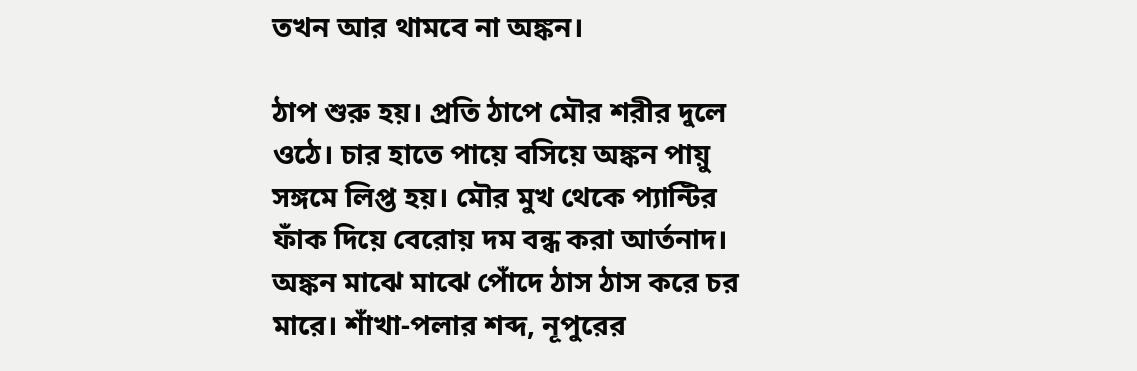তখন আর থামবে না অঙ্কন।

ঠাপ শুরু হয়। প্রতি ঠাপে মৌর শরীর দুলে ওঠে। চার হাতে পায়ে বসিয়ে অঙ্কন পায়ু সঙ্গমে লিপ্ত হয়। মৌর মুখ থেকে প্যান্টির ফাঁক দিয়ে বেরোয় দম বন্ধ করা আর্তনাদ। অঙ্কন মাঝে মাঝে পোঁদে ঠাস ঠাস করে চর মারে। শাঁখা-পলার শব্দ, নূপুরের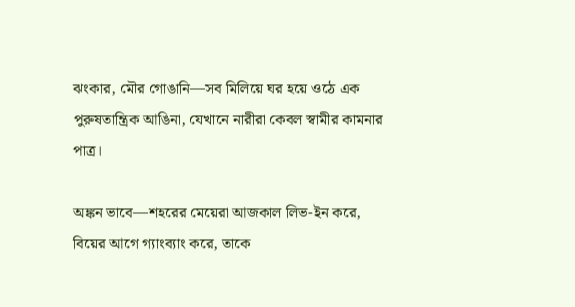ঝংকার, মৌর গোঙানি—সব মিলিয়ে ঘর হয়ে ওঠে এক পুরুষতান্ত্রিক আঙিনা, যেখানে নারীরা কেবল স্বামীর কামনার পাত্র।

অঙ্কন ভাবে—শহরের মেয়েরা আজকাল লিভ-ইন করে, বিয়ের আগে গ্যাংব্যাং করে, তাকে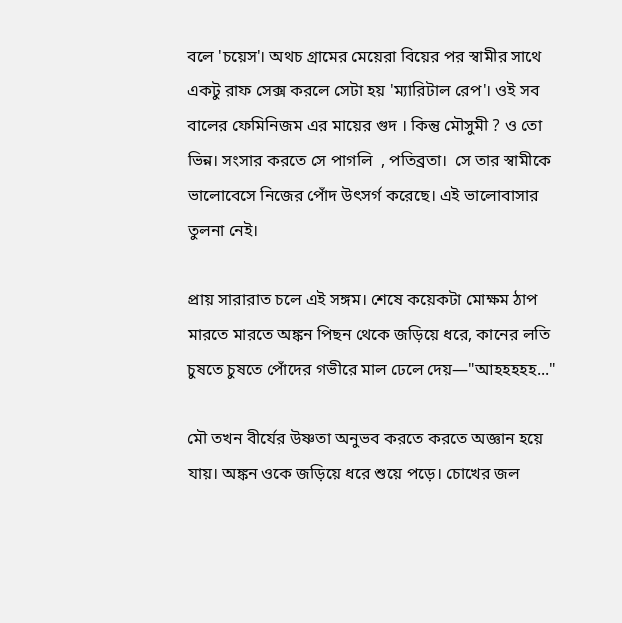বলে 'চয়েস'। অথচ গ্রামের মেয়েরা বিয়ের পর স্বামীর সাথে একটু রাফ সেক্স করলে সেটা হয় 'ম্যারিটাল রেপ'। ওই সব বালের ফেমিনিজম এর মায়ের গুদ । কিন্তু মৌসুমী ? ও তো ভিন্ন। সংসার করতে সে পাগলি  , পতিব্রতা।  সে তার স্বামীকে ভালোবেসে নিজের পোঁদ উৎসর্গ করেছে। এই ভালোবাসার তুলনা নেই।

প্রায় সারারাত চলে এই সঙ্গম। শেষে কয়েকটা মোক্ষম ঠাপ মারতে মারতে অঙ্কন পিছন থেকে জড়িয়ে ধরে, কানের লতি চুষতে চুষতে পোঁদের গভীরে মাল ঢেলে দেয়—"আহহহহহ..."

মৌ তখন বীর্যের উষ্ণতা অনুভব করতে করতে অজ্ঞান হয়ে যায়। অঙ্কন ওকে জড়িয়ে ধরে শুয়ে পড়ে। চোখের জল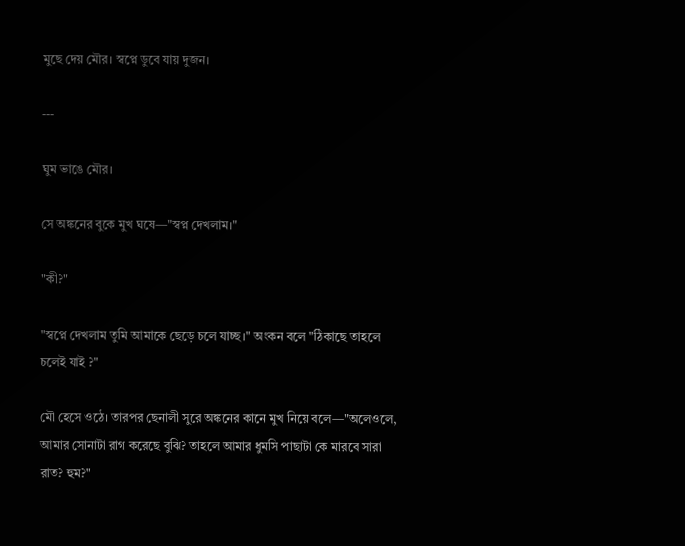মুছে দেয় মৌর। স্বপ্নে ডুবে যায় দুজন।

---

ঘুম ভাঙে মৌর।

সে অঙ্কনের বুকে মুখ ঘষে—"স্বপ্ন দেখলাম।"

"কী?"

"স্বপ্নে দেখলাম তুমি আমাকে ছেড়ে চলে যাচ্ছ।" অংকন বলে "ঠিকাছে তাহলে চলেই যাই ?"

মৌ হেসে ওঠে। তারপর ছেনালী সুরে অঙ্কনের কানে মুখ নিয়ে বলে—"অলেওলে, আমার সোনাটা রাগ করেছে বুঝি? তাহলে আমার ধুমসি পাছাটা কে মারবে সারা রাত? হুম?"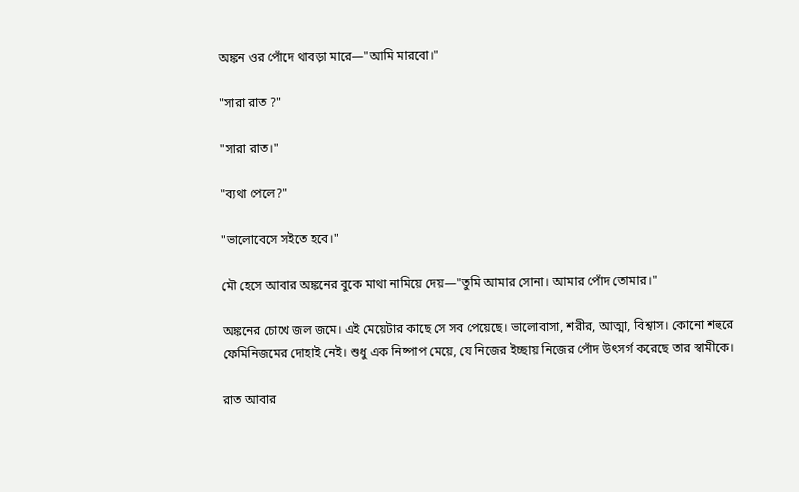অঙ্কন ওর পোঁদে থাবড়া মারে—"আমি মারবো।"

"সারা রাত ?"

"সারা রাত।"

"ব্যথা পেলে?"

"ভালোবেসে সইতে হবে।"

মৌ হেসে আবার অঙ্কনের বুকে মাথা নামিয়ে দেয়—"তুমি আমার সোনা। আমার পোঁদ তোমার।"

অঙ্কনের চোখে জল জমে। এই মেয়েটার কাছে সে সব পেয়েছে। ভালোবাসা, শরীর, আত্মা, বিশ্বাস। কোনো শহুরে ফেমিনিজমের দোহাই নেই। শুধু এক নিষ্পাপ মেয়ে, যে নিজের ইচ্ছায় নিজের পোঁদ উৎসর্গ করেছে তার স্বামীকে।

রাত আবার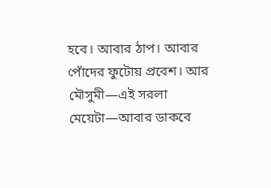হবে। আবার ঠাপ। আবার পোঁদের ফুটোয় প্রবেশ। আর মৌসুমী—এই সরলা মেয়েটা—আবার ডাকবে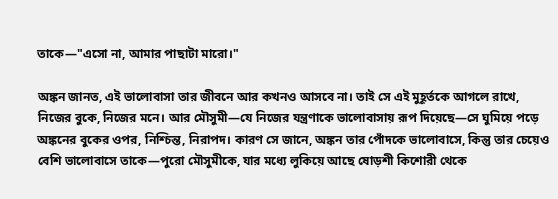তাকে—"এসো না, আমার পাছাটা মারো।"

অঙ্কন জানত, এই ভালোবাসা তার জীবনে আর কখনও আসবে না। তাই সে এই মুহূর্তকে আগলে রাখে, নিজের বুকে, নিজের মনে। আর মৌসুমী—যে নিজের যন্ত্রণাকে ভালোবাসায় রূপ দিয়েছে—সে ঘুমিয়ে পড়ে অঙ্কনের বুকের ওপর, নিশ্চিন্ত, নিরাপদ। কারণ সে জানে, অঙ্কন তার পোঁদকে ভালোবাসে, কিন্তু তার চেয়েও বেশি ভালোবাসে তাকে—পুরো মৌসুমীকে, যার মধ্যে লুকিয়ে আছে ষোড়শী কিশোরী থেকে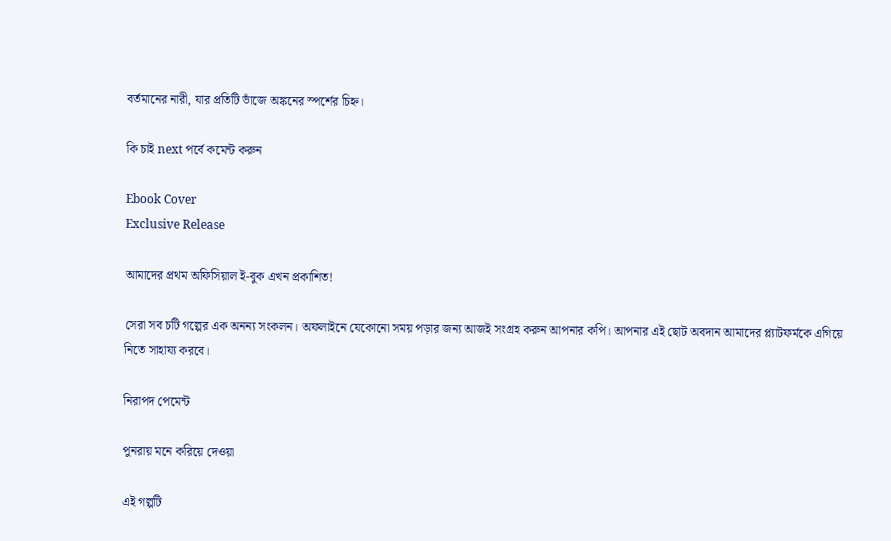বর্তমানের নারী, যার প্রতিটি ভাঁজে অঙ্কনের স্পর্শের চিহ্ন।

কি চাই next পর্বে কমেন্ট করুন

Ebook Cover
Exclusive Release

আমাদের প্রথম অফিসিয়াল ই-বুক এখন প্রকাশিত!

সেরা সব চটি গল্পের এক অনন্য সংকলন। অফলাইনে যেকোনো সময় পড়ার জন্য আজই সংগ্রহ করুন আপনার কপি। আপনার এই ছোট অবদান আমাদের প্ল্যাটফর্মকে এগিয়ে নিতে সাহায্য করবে।

নিরাপদ পেমেন্ট

পুনরায় মনে করিয়ে দেওয়া

এই গল্পটি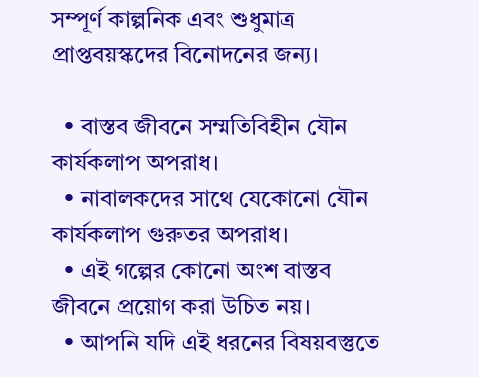সম্পূর্ণ কাল্পনিক এবং শুধুমাত্র প্রাপ্তবয়স্কদের বিনোদনের জন্য।

  • বাস্তব জীবনে সম্মতিবিহীন যৌন কার্যকলাপ অপরাধ।
  • নাবালকদের সাথে যেকোনো যৌন কার্যকলাপ গুরুতর অপরাধ।
  • এই গল্পের কোনো অংশ বাস্তব জীবনে প্রয়োগ করা উচিত নয়।
  • আপনি যদি এই ধরনের বিষয়বস্তুতে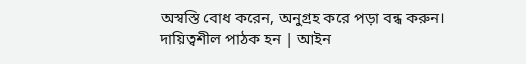অস্বস্তি বোধ করেন, অনুগ্রহ করে পড়া বন্ধ করুন।
দায়িত্বশীল পাঠক হন | আইন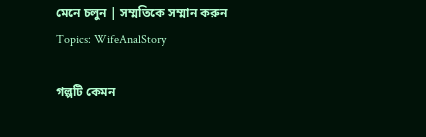মেনে চলুন | সম্মতিকে সম্মান করুন
Topics: WifeAnalStory

গল্পটি কেমন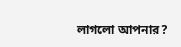লাগলো আপনার?